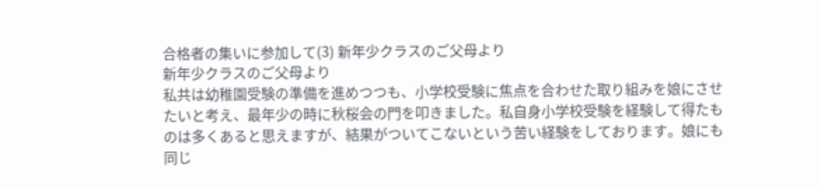合格者の集いに参加して(3) 新年少クラスのご父母より
新年少クラスのご父母より
私共は幼稚園受験の準備を進めつつも、小学校受験に焦点を合わせた取り組みを娘にさせたいと考え、最年少の時に秋桜会の門を叩きました。私自身小学校受験を経験して得たものは多くあると思えますが、結果がついてこないという苦い経験をしております。娘にも同じ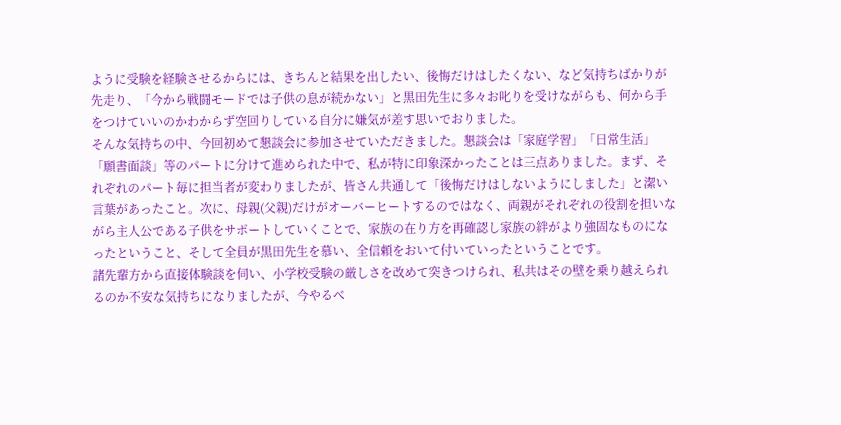ように受験を経験させるからには、きちんと結果を出したい、後悔だけはしたくない、など気持ちばかりが先走り、「今から戦闘モードでは子供の息が続かない」と黒田先生に多々お叱りを受けながらも、何から手をつけていいのかわからず空回りしている自分に嫌気が差す思いでおりました。
そんな気持ちの中、今回初めて懇談会に参加させていただきました。懇談会は「家庭学習」「日常生活」「願書面談」等のパートに分けて進められた中で、私が特に印象深かったことは三点ありました。まず、それぞれのパート毎に担当者が変わりましたが、皆さん共通して「後悔だけはしないようにしました」と潔い言葉があったこと。次に、母親(父親)だけがオーバーヒートするのではなく、両親がそれぞれの役割を担いながら主人公である子供をサポートしていくことで、家族の在り方を再確認し家族の絆がより強固なものになったということ、そして全員が黒田先生を慕い、全信頼をおいて付いていったということです。
諸先輩方から直接体験談を伺い、小学校受験の厳しさを改めて突きつけられ、私共はその壁を乗り越えられるのか不安な気持ちになりましたが、今やるべ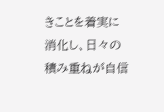きことを着実に消化し、日々の積み重ねが自信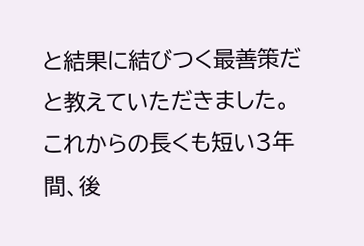と結果に結びつく最善策だと教えていただきました。これからの長くも短い3年間、後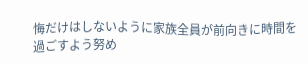悔だけはしないように家族全員が前向きに時間を過ごすよう努め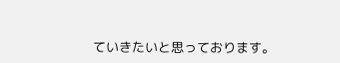ていきたいと思っております。